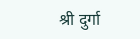श्री दुर्गा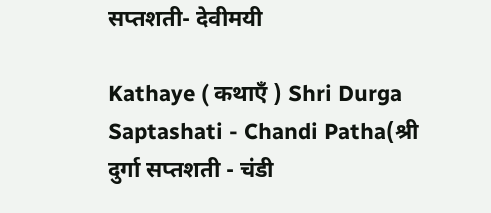सप्तशती- देवीमयी

Kathaye ( कथाएँ ) Shri Durga Saptashati - Chandi Patha(श्री दुर्गा सप्तशती - चंडी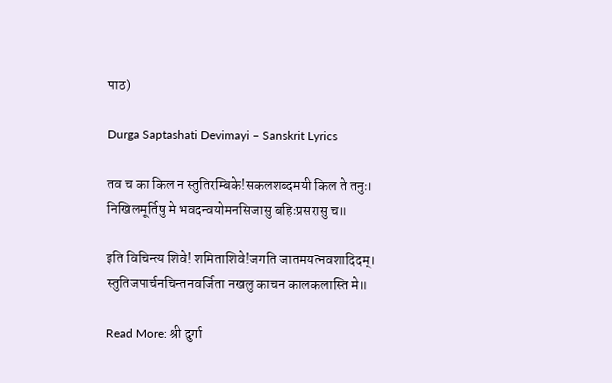पाठ)

Durga Saptashati Devimayi – Sanskrit Lyrics

तव च का किल न स्तुतिरम्बिके!सकलशब्दमयी किल ते तनुः।
निखिलमूर्तिषु मे भवदन्वयोमनसिजासु बहिःप्रसरासु च॥

इति विचिन्त्य शिवे! शमिताशिवे!जगति जातमयत्नवशादिदम्।
स्तुतिजपार्चनचिन्तनवर्जिता नखलु काचन कालकलास्ति मे॥

Read More: श्री दुर्गा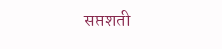सप्तशती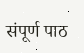संपूर्ण पाठ